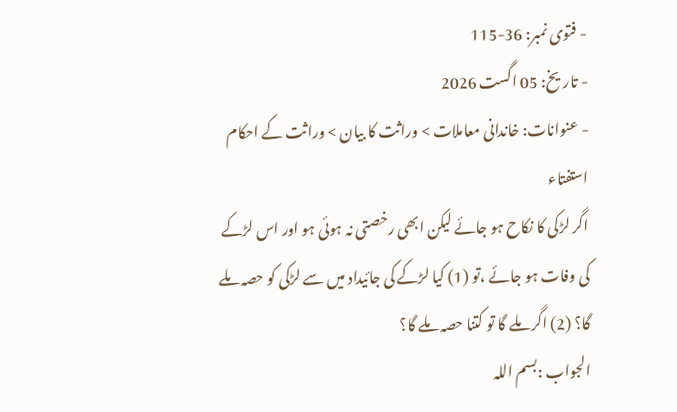- فتوی نمبر: 36-115
- تاریخ: 05 اگست 2026
- عنوانات: خاندانی معاملات > وراثت کا بیان > وراثت کے احکام
استفتاء
اگر لڑکی کا نکاح ہو جائے لیکن ابھی رخصتی نہ ہوئی ہو اور اس لڑکے کی وفات ہو جائے ،تو (1) کیا لڑکے کی جائیداد میں سے لڑکی کو حصہ ملے گا؟ (2) اگر ملے گا تو کتنا حصہ ملے گا؟
الجواب :بسم اللہ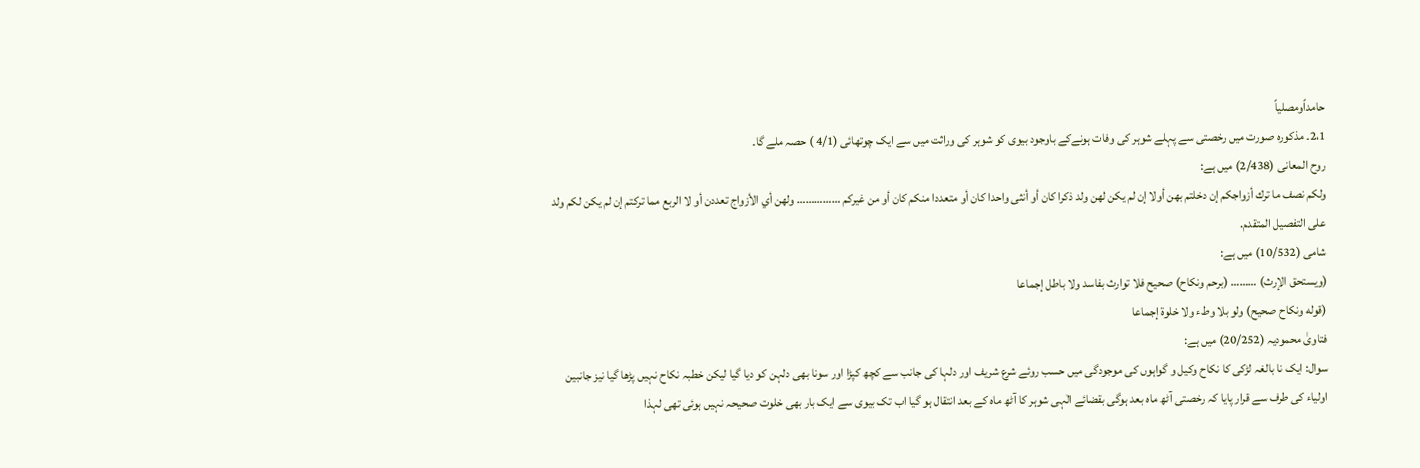حامداًومصلیاً
2،1۔ مذکورہ صورت میں رخصتی سے پہلے شوہر کی وفات ہونےکے باوجود بیوی کو شوہر کی وراثت میں سے ایک چوتھائی (4/1 ) حصہ ملے گا۔
روح المعانی (2/438) میں ہے:
ولكم نصف ما ترك أزواجكم إن دخلتم بهن أولا إن لم يكن لهن ولد ذكرا كان أو أنثى واحدا كان أو متعددا منكم كان أو من غيركم …………… ولهن أي الأزواج تعددن أو لا الربع مما تركتم إن لم يكن لكم ولد على التفصيل المتقدم.
شامی (10/532) میں ہے:
(ويستحق الإرث) ……… (برحم ونكاح) صحيح فلا توارث بفاسد ولا باطل إجماعا
(قوله ونكاح صحيح) ولو بلا وطء ولا خلوة إجماعا
فتاویٰ محمودیہ (20/252) میں ہے:
سوال: ایک نا بالغہ لڑکی کا نکاح وکیل و گواہوں کی موجودگی میں حسب روئے شرع شریف اور دلہا کی جانب سے کچھ کپڑا اور سونا بھی دلہن کو دیا گیا لیکن خطبہ نکاح نہیں پڑھا گیا نیز جانبین اولیاء کی طرف سے قرار پایا کہ رخصتی آٹھ ماہ بعد ہوگی بقضائے الٰہی شوہر کا آٹھ ماہ کے بعد انتقال ہو گیا اب تک بیوی سے ایک بار بھی خلوت صحیحہ نہیں ہوئی تھی لہذا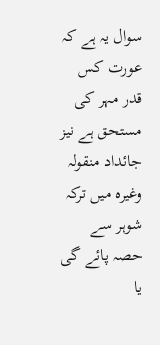سوال یہ ہے کہ عورت کس قدر مہر کی مستحق ہے نیز جائداد منقولہ وغیرہ میں ترکہ شوہر سے حصہ پائے گی یا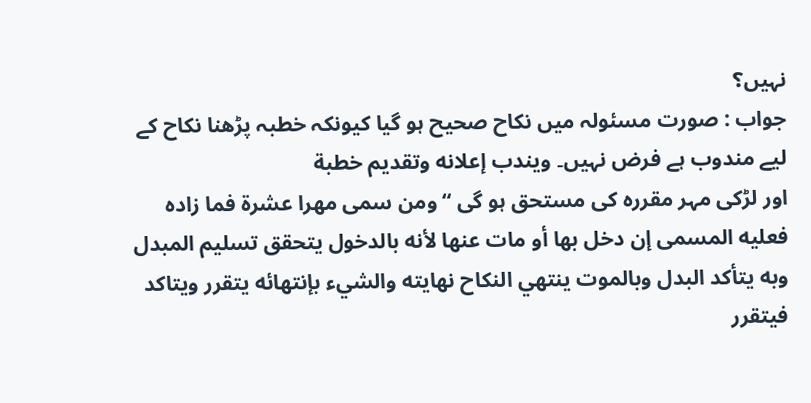نہیں؟
جواب : صورت مسئولہ میں نکاح صحیح ہو گیا کیونکہ خطبہ پڑھنا نکاح کے لیے مندوب ہے فرض نہیں۔ ويندب إعلانه وتقديم خطبة
اور لڑکی مہر مقررہ کی مستحق ہو گی “ومن سمى مهرا عشرة فما زاده فعليه المسمى إن دخل بها أو مات عنها لأنه بالدخول يتحقق تسليم المبدل وبه يتأكد البدل وبالموت ينتهي النكاح نهايته والشيء بإنتهائه يتقرر ويتاكد فيتقرر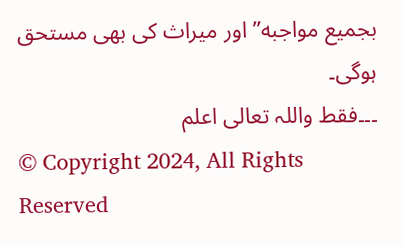بجميع مواجبه” اور میراث کی بھی مستحق ہوگی۔
۔۔۔فقط واللہ تعالی اعلم
© Copyright 2024, All Rights Reserved